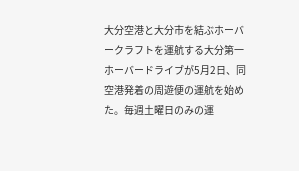大分空港と大分市を結ぶホーバークラフトを運航する大分第一ホーバードライブが5月2日、同空港発着の周遊便の運航を始めた。毎週土曜日のみの運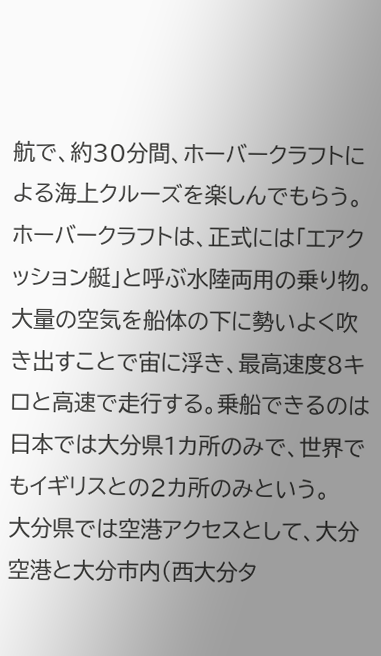航で、約30分間、ホーバークラフトによる海上クルーズを楽しんでもらう。
ホーバークラフトは、正式には「エアクッション艇」と呼ぶ水陸両用の乗り物。大量の空気を船体の下に勢いよく吹き出すことで宙に浮き、最高速度8キロと高速で走行する。乗船できるのは日本では大分県1カ所のみで、世界でもイギリスとの2カ所のみという。
大分県では空港アクセスとして、大分空港と大分市内(西大分タ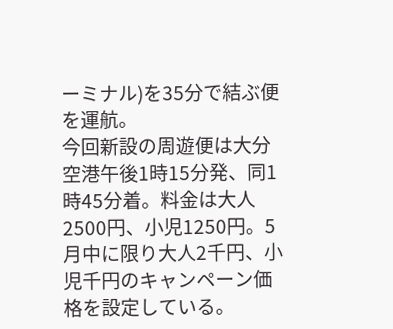ーミナル)を35分で結ぶ便を運航。
今回新設の周遊便は大分空港午後1時15分発、同1時45分着。料金は大人2500円、小児1250円。5月中に限り大人2千円、小児千円のキャンペーン価格を設定している。